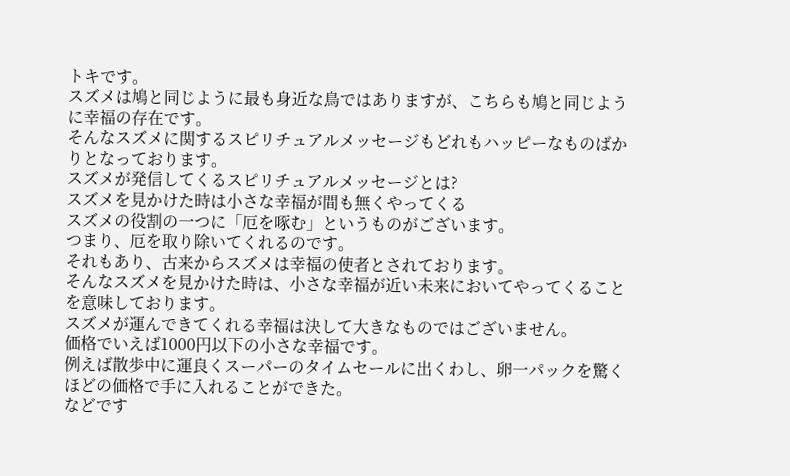トキです。
スズメは鳩と同じように最も身近な鳥ではありますが、こちらも鳩と同じように幸福の存在です。
そんなスズメに関するスピリチュアルメッセージもどれもハッピーなものばかりとなっております。
スズメが発信してくるスピリチュアルメッセージとは?
スズメを見かけた時は小さな幸福が間も無くやってくる
スズメの役割の一つに「厄を啄む」というものがございます。
つまり、厄を取り除いてくれるのです。
それもあり、古来からスズメは幸福の使者とされております。
そんなスズメを見かけた時は、小さな幸福が近い未来においてやってくることを意味しております。
スズメが運んできてくれる幸福は決して大きなものではございません。
価格でいえば1000円以下の小さな幸福です。
例えば散歩中に運良くスーパーのタイムセールに出くわし、卵一パックを驚くほどの価格で手に入れることができた。
などです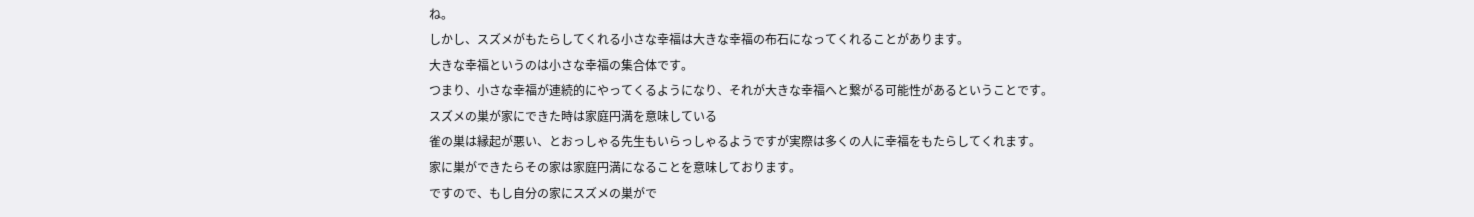ね。
しかし、スズメがもたらしてくれる小さな幸福は大きな幸福の布石になってくれることがあります。
大きな幸福というのは小さな幸福の集合体です。
つまり、小さな幸福が連続的にやってくるようになり、それが大きな幸福へと繋がる可能性があるということです。
スズメの巣が家にできた時は家庭円満を意味している
雀の巣は縁起が悪い、とおっしゃる先生もいらっしゃるようですが実際は多くの人に幸福をもたらしてくれます。
家に巣ができたらその家は家庭円満になることを意味しております。
ですので、もし自分の家にスズメの巣がで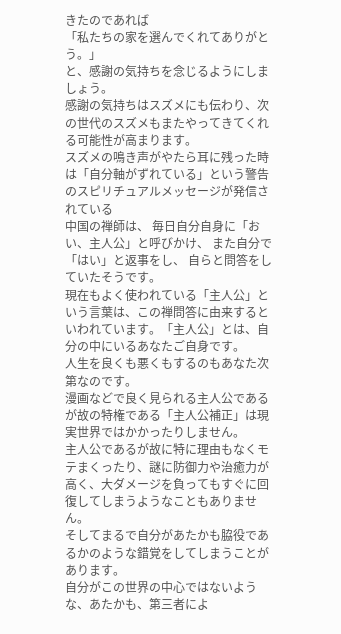きたのであれば
「私たちの家を選んでくれてありがとう。」
と、感謝の気持ちを念じるようにしましょう。
感謝の気持ちはスズメにも伝わり、次の世代のスズメもまたやってきてくれる可能性が高まります。
スズメの鳴き声がやたら耳に残った時は「自分軸がずれている」という警告のスピリチュアルメッセージが発信されている
中国の禅師は、 毎日自分自身に「おい、主人公」と呼びかけ、 また自分で「はい」と返事をし、 自らと問答をしていたそうです。
現在もよく使われている「主人公」という言葉は、この禅問答に由来するといわれています。「主人公」とは、自分の中にいるあなたご自身です。
人生を良くも悪くもするのもあなた次第なのです。
漫画などで良く見られる主人公であるが故の特権である「主人公補正」は現実世界ではかかったりしません。
主人公であるが故に特に理由もなくモテまくったり、謎に防御力や治癒力が高く、大ダメージを負ってもすぐに回復してしまうようなこともありません。
そしてまるで自分があたかも脇役であるかのような錯覚をしてしまうことがあります。
自分がこの世界の中心ではないような、あたかも、第三者によ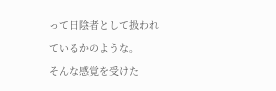って日陰者として扱われているかのような。
そんな感覚を受けた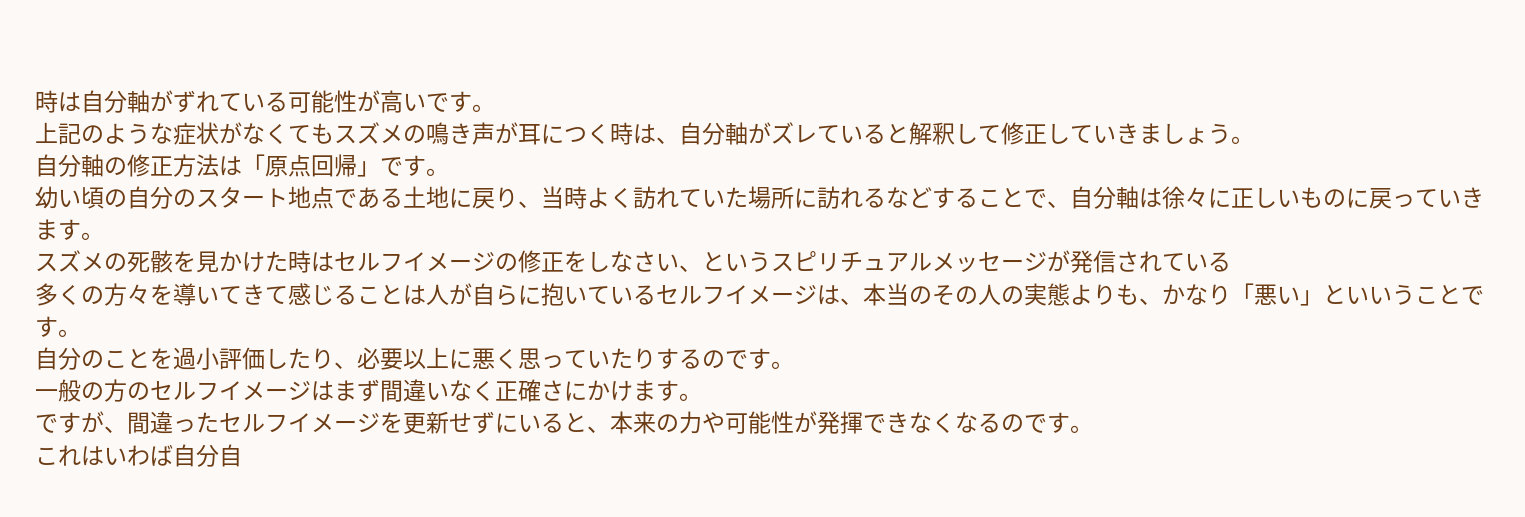時は自分軸がずれている可能性が高いです。
上記のような症状がなくてもスズメの鳴き声が耳につく時は、自分軸がズレていると解釈して修正していきましょう。
自分軸の修正方法は「原点回帰」です。
幼い頃の自分のスタート地点である土地に戻り、当時よく訪れていた場所に訪れるなどすることで、自分軸は徐々に正しいものに戻っていきます。
スズメの死骸を見かけた時はセルフイメージの修正をしなさい、というスピリチュアルメッセージが発信されている
多くの方々を導いてきて感じることは人が自らに抱いているセルフイメージは、本当のその人の実態よりも、かなり「悪い」といいうことです。
自分のことを過小評価したり、必要以上に悪く思っていたりするのです。
一般の方のセルフイメージはまず間違いなく正確さにかけます。
ですが、間違ったセルフイメージを更新せずにいると、本来の力や可能性が発揮できなくなるのです。
これはいわば自分自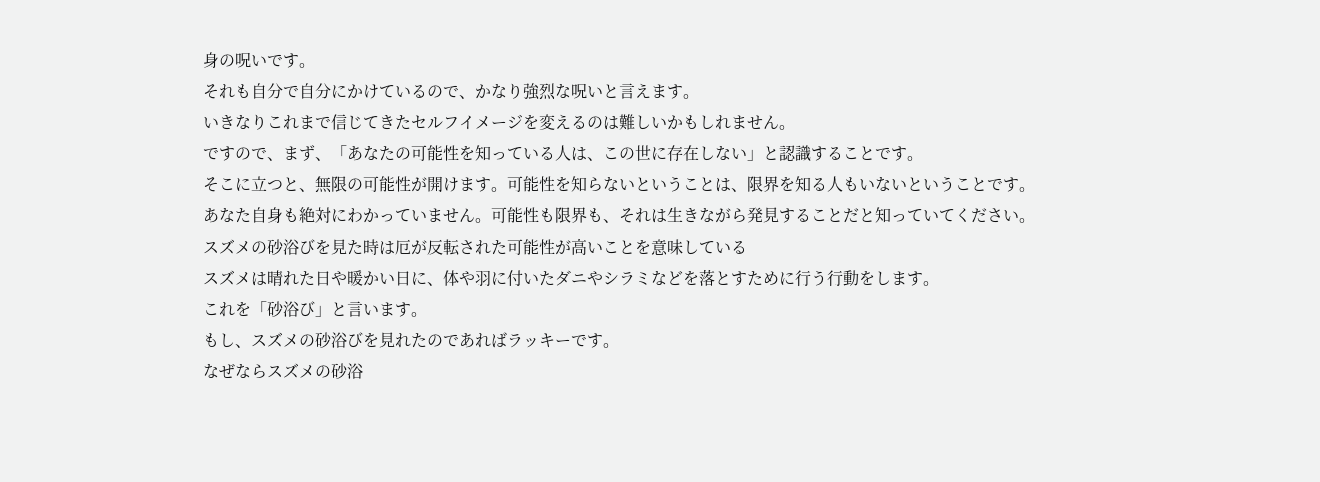身の呪いです。
それも自分で自分にかけているので、かなり強烈な呪いと言えます。
いきなりこれまで信じてきたセルフイメージを変えるのは難しいかもしれません。
ですので、まず、「あなたの可能性を知っている人は、この世に存在しない」と認識することです。
そこに立つと、無限の可能性が開けます。可能性を知らないということは、限界を知る人もいないということです。
あなた自身も絶対にわかっていません。可能性も限界も、それは生きながら発見することだと知っていてください。
スズメの砂浴びを見た時は厄が反転された可能性が高いことを意味している
スズメは晴れた日や暖かい日に、体や羽に付いたダニやシラミなどを落とすために行う行動をします。
これを「砂浴び」と言います。
もし、スズメの砂浴びを見れたのであればラッキーです。
なぜならスズメの砂浴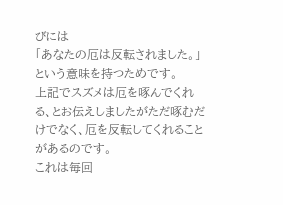びには
「あなたの厄は反転されました。」
という意味を持つためです。
上記でスズメは厄を啄んでくれる、とお伝えしましたがただ啄むだけでなく、厄を反転してくれることがあるのです。
これは毎回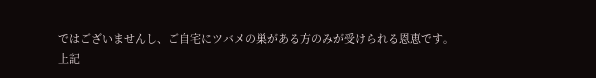ではございませんし、ご自宅にツバメの巣がある方のみが受けられる恩恵です。
上記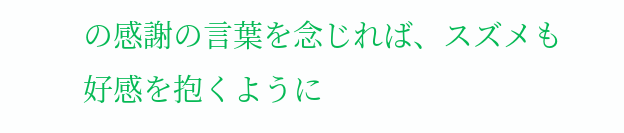の感謝の言葉を念じれば、スズメも好感を抱くように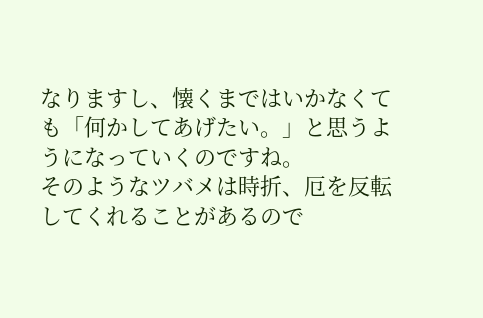なりますし、懐くまではいかなくても「何かしてあげたい。」と思うようになっていくのですね。
そのようなツバメは時折、厄を反転してくれることがあるので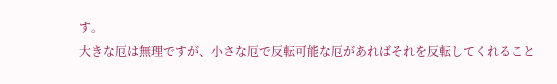す。
大きな厄は無理ですが、小さな厄で反転可能な厄があればそれを反転してくれること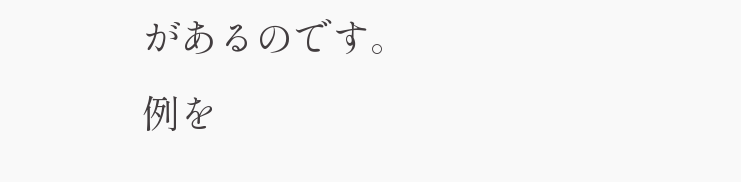があるのです。
例を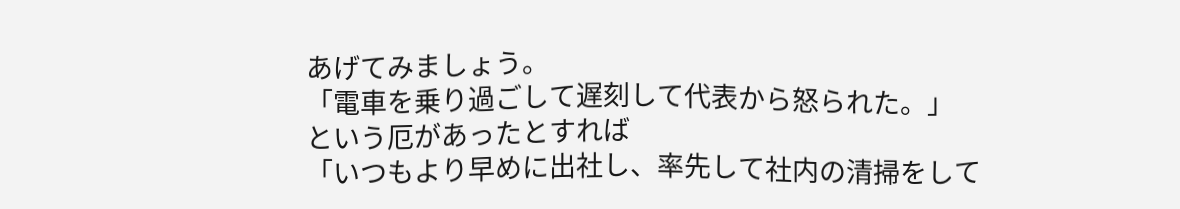あげてみましょう。
「電車を乗り過ごして遅刻して代表から怒られた。」
という厄があったとすれば
「いつもより早めに出社し、率先して社内の清掃をして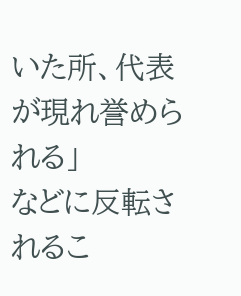いた所、代表が現れ誉められる」
などに反転されるこ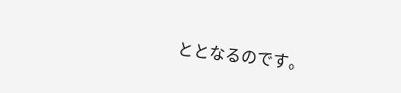ととなるのです。